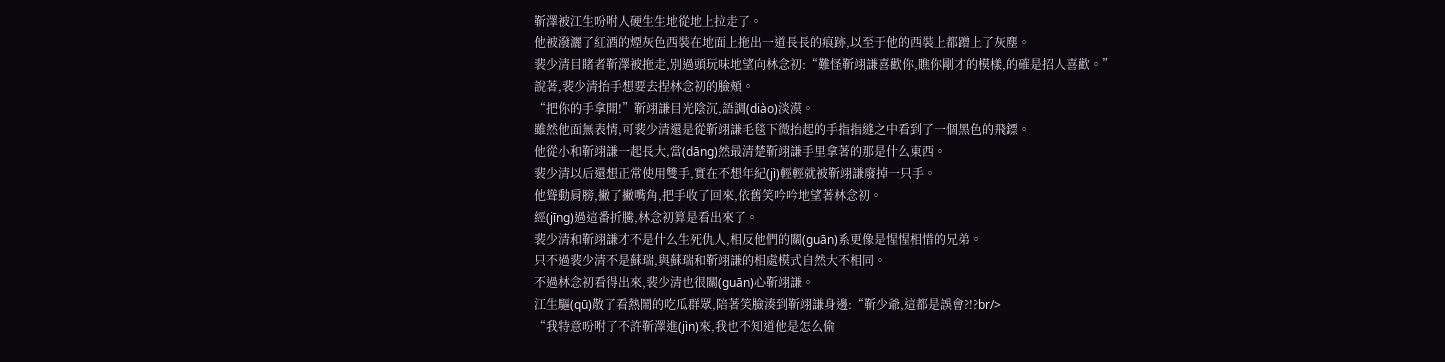靳澤被江生吩咐人硬生生地從地上拉走了。
他被潑灑了紅酒的煙灰色西裝在地面上拖出一道長長的痕跡,以至于他的西裝上都蹭上了灰塵。
裴少清目睹者靳澤被拖走,別過頭玩味地望向林念初:“難怪靳翊謙喜歡你,瞧你剛才的模樣,的確是招人喜歡。”
說著,裴少清抬手想要去捏林念初的臉頰。
“把你的手拿開!”靳翊謙目光陰沉,語調(diào)淡漠。
雖然他面無表情,可裴少清還是從靳翊謙毛毯下微抬起的手指指縫之中看到了一個黑色的飛鏢。
他從小和靳翊謙一起長大,當(dāng)然最清楚靳翊謙手里拿著的那是什么東西。
裴少清以后還想正常使用雙手,實在不想年紀(jì)輕輕就被靳翊謙廢掉一只手。
他聳動肩膀,撇了撇嘴角,把手收了回來,依舊笑吟吟地望著林念初。
經(jīng)過這番折騰,林念初算是看出來了。
裴少清和靳翊謙才不是什么生死仇人,相反他們的關(guān)系更像是惺惺相惜的兄弟。
只不過裴少清不是蘇瑞,與蘇瑞和靳翊謙的相處模式自然大不相同。
不過林念初看得出來,裴少清也很關(guān)心靳翊謙。
江生驅(qū)散了看熱鬧的吃瓜群眾,陪著笑臉湊到靳翊謙身邊:“靳少爺,這都是誤會?!?br/>
“我特意吩咐了不許靳澤進(jìn)來,我也不知道他是怎么偷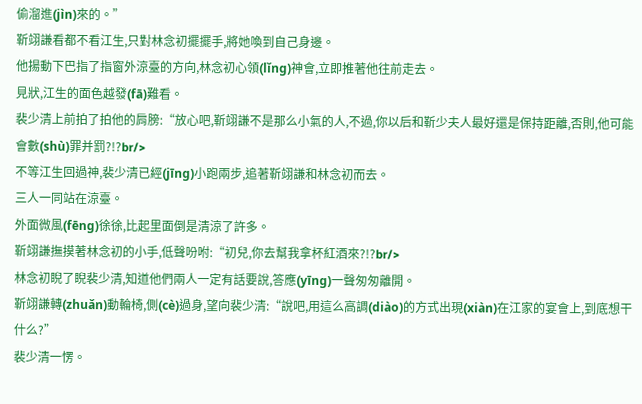偷溜進(jìn)來的。”
靳翊謙看都不看江生,只對林念初擺擺手,將她喚到自己身邊。
他揚動下巴指了指窗外涼臺的方向,林念初心領(lǐng)神會,立即推著他往前走去。
見狀,江生的面色越發(fā)難看。
裴少清上前拍了拍他的肩膀:“放心吧,靳翊謙不是那么小氣的人,不過,你以后和靳少夫人最好還是保持距離,否則,他可能會數(shù)罪并罰?!?br/>
不等江生回過神,裴少清已經(jīng)小跑兩步,追著靳翊謙和林念初而去。
三人一同站在涼臺。
外面微風(fēng)徐徐,比起里面倒是清涼了許多。
靳翊謙撫摸著林念初的小手,低聲吩咐:“初兒,你去幫我拿杯紅酒來?!?br/>
林念初睨了睨裴少清,知道他們兩人一定有話要說,答應(yīng)一聲匆匆離開。
靳翊謙轉(zhuǎn)動輪椅,側(cè)過身,望向裴少清:“說吧,用這么高調(diào)的方式出現(xiàn)在江家的宴會上,到底想干什么?”
裴少清一愣。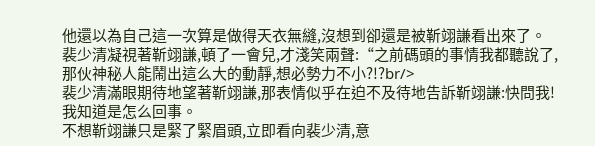他還以為自己這一次算是做得天衣無縫,沒想到卻還是被靳翊謙看出來了。
裴少清凝視著靳翊謙,頓了一會兒,才淺笑兩聲:“之前碼頭的事情我都聽說了,那伙神秘人能鬧出這么大的動靜,想必勢力不小?!?br/>
裴少清滿眼期待地望著靳翊謙,那表情似乎在迫不及待地告訴靳翊謙:快問我!我知道是怎么回事。
不想靳翊謙只是緊了緊眉頭,立即看向裴少清,意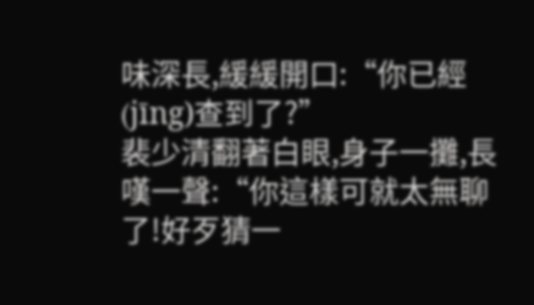味深長,緩緩開口:“你已經(jīng)查到了?”
裴少清翻著白眼,身子一攤,長嘆一聲:“你這樣可就太無聊了!好歹猜一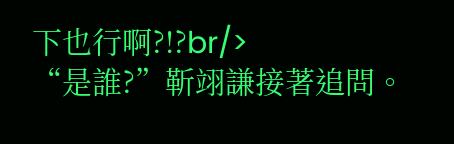下也行啊?!?br/>
“是誰?”靳翊謙接著追問。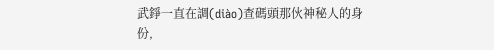武錚一直在調(diào)查碼頭那伙神秘人的身份,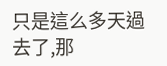只是這么多天過去了,那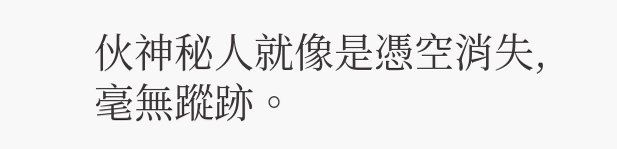伙神秘人就像是憑空消失,毫無蹤跡。